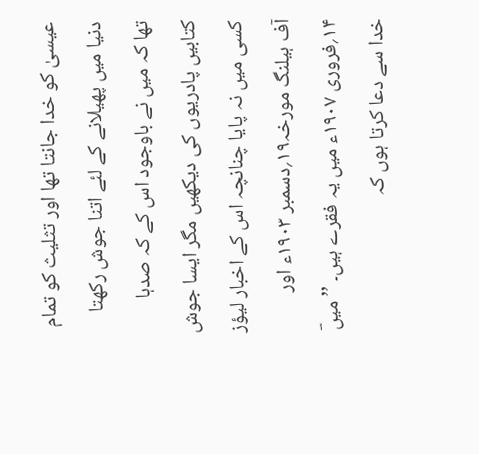عیسیٰ کو خدا جانتا تھا اور تثلیث کو تمام دنیا میں پھیلانے کے لئے اتنا جوش رکھتا تھا کہ میں نے باوجود اس کے کہ صدہا کتابیں پادریوں کی دیکھیں مگر ایسا جوش کسی میں نہ پایا چنانچہ اس کے اخبار لیؤز آف ہیلنگ مورخہ۱۹؍دسمبر ۱۹۰۳ء اور ۱۴؍فروری ۱۹۰۷ء میں یہ فقرے ہیں۔ ’’میںؔ خدا سے دعا کرتا ہوں کہ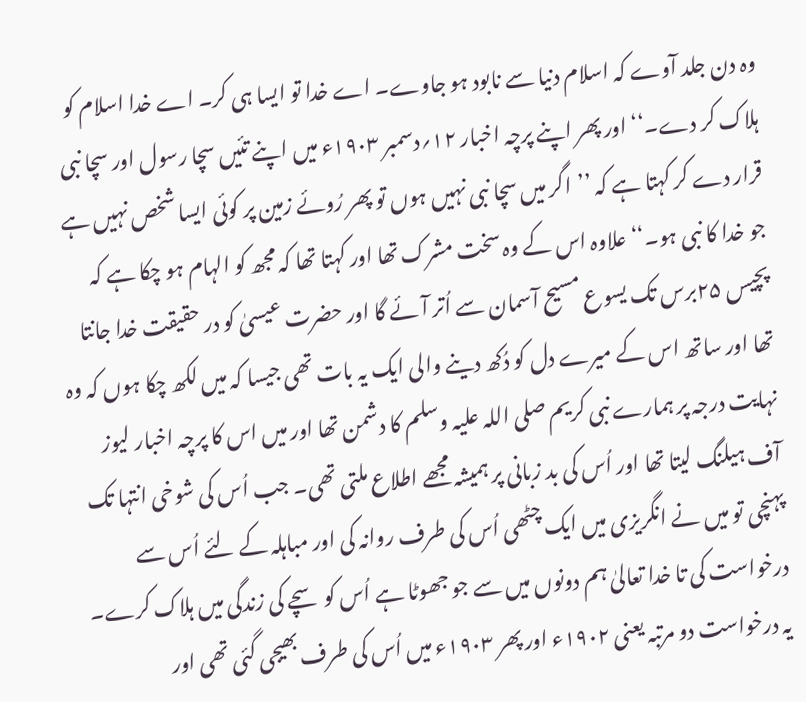وہ دن جلد آوے کہ اسلام دنیا سے نابود ہو جاوے۔ اے خدا تو ایسا ہی کر۔ اے خدا اسلام کو ہلاک کر دے۔‘‘ اور پھر اپنے پرچہ اخبار ۱۲؍دسمبر ۱۹۰۳ء میں اپنے تئیں سچا رسول اور سچا نبی قرار دے کر کہتا ہے کہ ’’اگر میں سچا نبی نہیں ہوں تو پھر رُوئے زمین پر کوئی ایسا شخص نہیں ہے جو خدا کا نبی ہو۔‘‘ علاوہ اس کے وہ سخت مشرک تھا اور کہتا تھا کہ مجھ کو الہام ہو چکا ہے کہ پچیس ۲۵برس تک یسوع مسیح آسمان سے اُتر آئے گا اور حضرت عیسیٰ کو در حقیقت خدا جانتا تھا اور ساتھ اس کے میرے دل کو دُکھ دینے والی ایک یہ بات تھی جیسا کہ میں لکھ چکا ہوں کہ وہ نہایت درجہ پر ہمارے نبی کریم صلی اللہ علیہ وسلم کا دشمن تھا اور میں اس کا پرچہ اخبار لیوز آف ہیلنگ لیتا تھا اور اُس کی بد زبانی پر ہمیشہ مجھے اطلاع ملتی تھی۔ جب اُس کی شوخی انتہا تک پہنچی تو میں نے انگریزی میں ایک چٹھی اُس کی طرف روانہ کی اور مباہلہ کے لئے اُس سے درخواست کی تا خدا تعالیٰ ہم دونوں میں سے جو جھوٹا ہے اُس کو سچے کی زندگی میں ہلاک کرے۔ یہ درخواست دو مرتبہ یعنی ۱۹۰۲ء اور پھر ۱۹۰۳ء میں اُس کی طرف بھیجی گئی تھی اور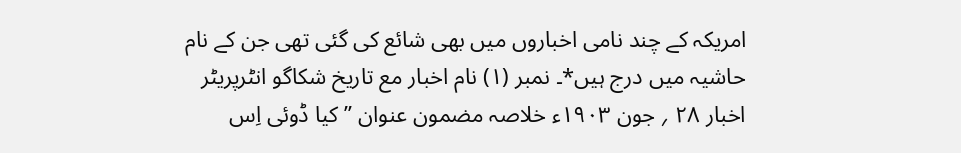امریکہ کے چند نامی اخباروں میں بھی شائع کی گئی تھی جن کے نام حاشیہ میں درج ہیں*۔ نمبر (۱) نام اخبار مع تاریخ شکاگو انٹرپریٹر اخبار ۲۸ ؍ جون ۱۹۰۳ء خلاصہ مضمون عنوان ’’کیا ڈوئی اِس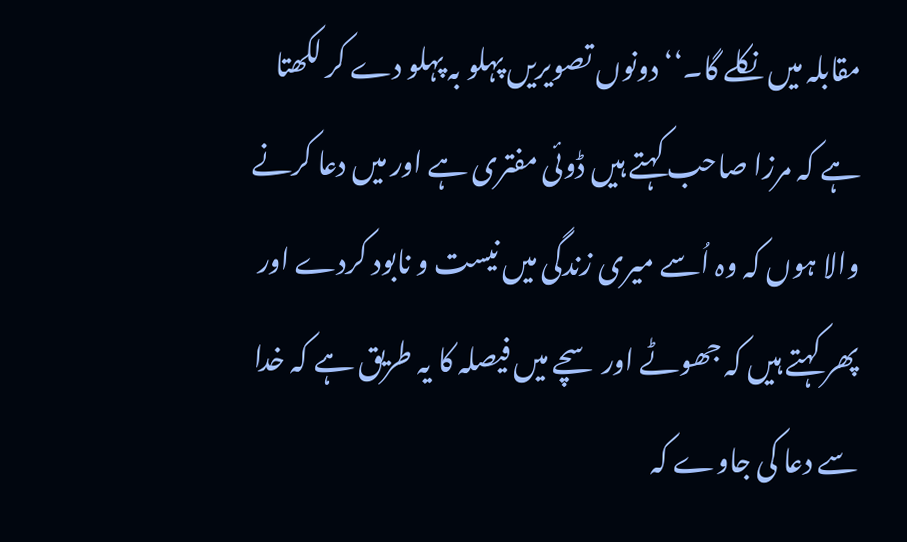مقابلہ میں نکلے گا۔‘‘ دونوں تصویریں پہلو بہ پہلو دے کر لکھتا ہے کہ مرزا صاحب کہتے ہیں ڈوئی مفتری ہے اور میں دعا کرنے والا ہوں کہ وہ اُسے میری زندگی میں نیست و نابود کردے اور پھر کہتے ہیں کہ جھوٹے اور سچے میں فیصلہ کا یہ طریق ہے کہ خدا سے دعا کی جاوے کہ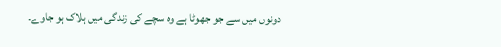دونوں میں سے جو جھوٹا ہے وہ سچے کی زندگی میں ہلاک ہو جاوے۔